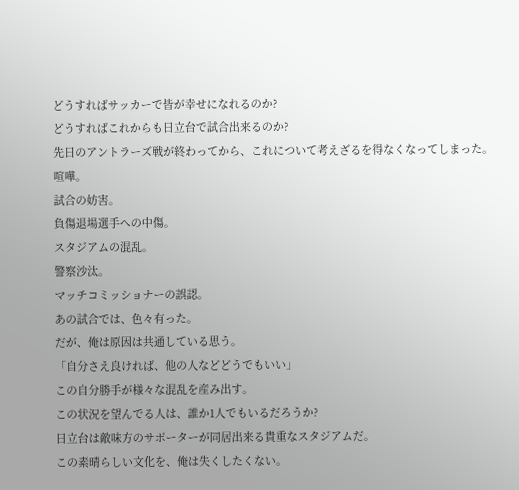どうすればサッカーで皆が幸せになれるのか?
どうすればこれからも日立台で試合出来るのか?
先日のアントラーズ戦が終わってから、これについて考えざるを得なくなってしまった。
喧嘩。
試合の妨害。
負傷退場選手への中傷。
スタジアムの混乱。
警察沙汰。
マッチコミッショナーの誤認。
あの試合では、色々有った。
だが、俺は原因は共通している思う。
「自分さえ良ければ、他の人などどうでもいい」
この自分勝手が様々な混乱を産み出す。
この状況を望んでる人は、誰か1人でもいるだろうか?
日立台は敵味方のサポーターが同居出来る貴重なスタジアムだ。
この素晴らしい文化を、俺は失くしたくない。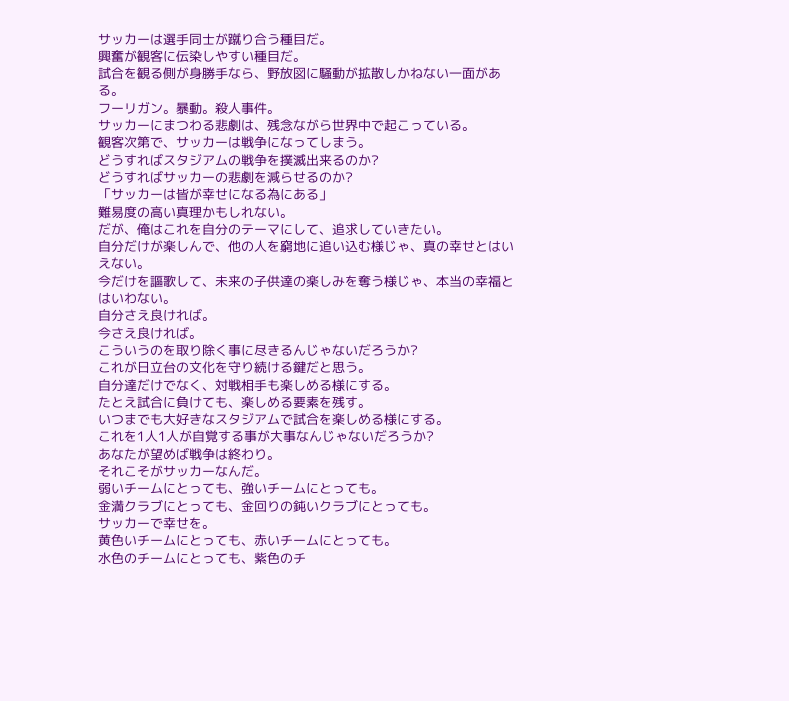サッカーは選手同士が蹴り合う種目だ。
興奮が観客に伝染しやすい種目だ。
試合を観る側が身勝手なら、野放図に騒動が拡散しかねない一面がある。
フーリガン。暴動。殺人事件。
サッカーにまつわる悲劇は、残念ながら世界中で起こっている。
観客次第で、サッカーは戦争になってしまう。
どうすればスタジアムの戦争を撲滅出来るのか?
どうすればサッカーの悲劇を減らせるのか?
「サッカーは皆が幸せになる為にある」
難易度の高い真理かもしれない。
だが、俺はこれを自分のテーマにして、追求していきたい。
自分だけが楽しんで、他の人を窮地に追い込む様じゃ、真の幸せとはいえない。
今だけを謳歌して、未来の子供達の楽しみを奪う様じゃ、本当の幸福とはいわない。
自分さえ良ければ。
今さえ良ければ。
こういうのを取り除く事に尽きるんじゃないだろうか?
これが日立台の文化を守り続ける鍵だと思う。
自分達だけでなく、対戦相手も楽しめる様にする。
たとえ試合に負けても、楽しめる要素を残す。
いつまでも大好きなスタジアムで試合を楽しめる様にする。
これを1人1人が自覚する事が大事なんじゃないだろうか?
あなたが望めば戦争は終わり。
それこそがサッカーなんだ。
弱いチームにとっても、強いチームにとっても。
金満クラブにとっても、金回りの鈍いクラブにとっても。
サッカーで幸せを。
黄色いチームにとっても、赤いチームにとっても。
水色のチームにとっても、紫色のチ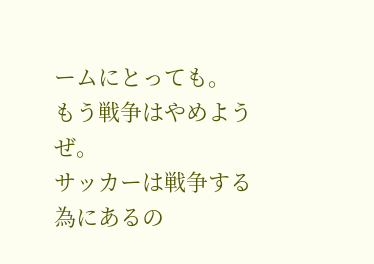ームにとっても。
もう戦争はやめようぜ。
サッカーは戦争する為にあるの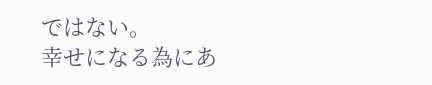ではない。
幸せになる為にあ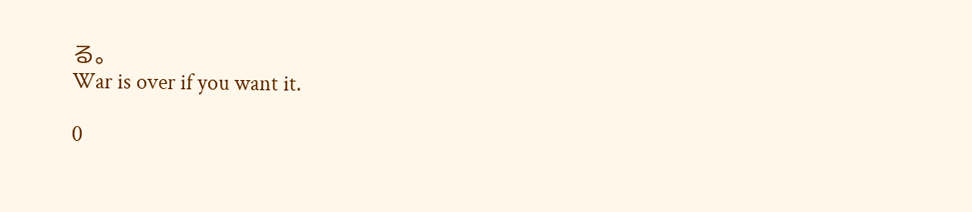る。
War is over if you want it.

0